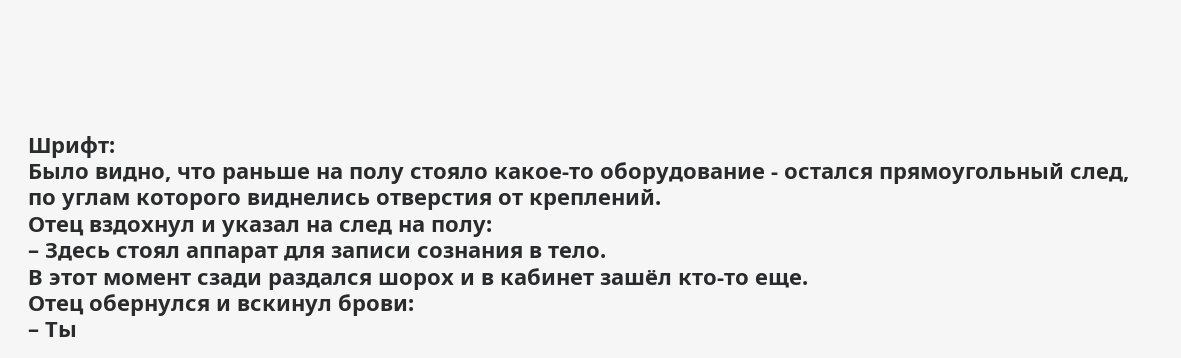Шрифт:
Было видно, что раньше на полу стояло какое-то оборудование - остался прямоугольный след, по углам которого виднелись отверстия от креплений.
Отец вздохнул и указал на след на полу:
– Здесь стоял аппарат для записи сознания в тело.
В этот момент сзади раздался шорох и в кабинет зашёл кто-то еще.
Отец обернулся и вскинул брови:
– Ты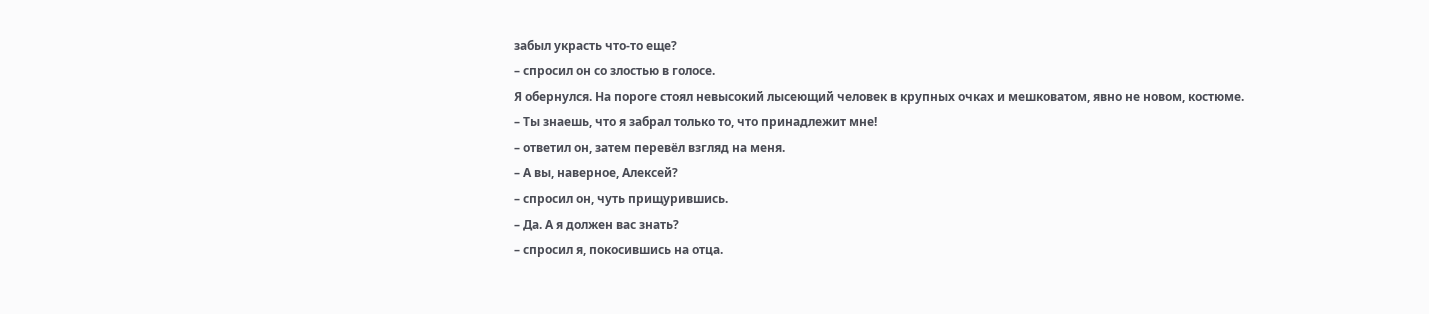забыл украсть что-то еще?
– спросил он со злостью в голосе.
Я обернулся. На пороге стоял невысокий лысеющий человек в крупных очках и мешковатом, явно не новом, костюме.
– Ты знаешь, что я забрал только то, что принадлежит мне!
– ответил он, затем перевёл взгляд на меня.
– А вы, наверное, Алексей?
– спросил он, чуть прищурившись.
– Да. А я должен вас знать?
– спросил я, покосившись на отца.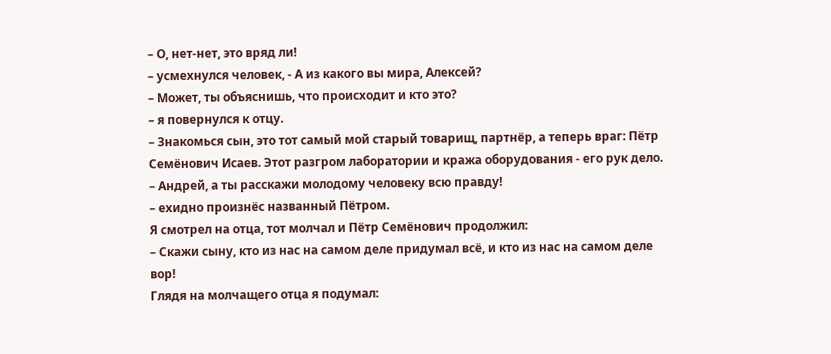– О, нет-нет, это вряд ли!
– усмехнулся человек, - А из какого вы мира, Алексей?
– Может, ты объяснишь, что происходит и кто это?
– я повернулся к отцу.
– Знакомься сын, это тот самый мой старый товарищ, партнёр, а теперь враг: Пётр Семёнович Исаев. Этот разгром лаборатории и кража оборудования - его рук дело.
– Андрей, а ты расскажи молодому человеку всю правду!
– ехидно произнёс названный Пётром.
Я смотрел на отца, тот молчал и Пётр Семёнович продолжил:
– Скажи сыну, кто из нас на самом деле придумал всё, и кто из нас на самом деле вор!
Глядя на молчащего отца я подумал: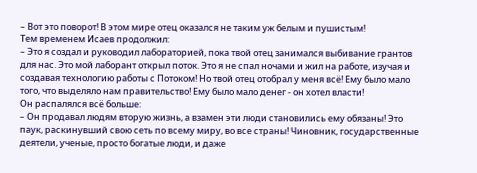– Вот это поворот! В этом мире отец оказался не таким уж белым и пушистым!
Тем временем Исаев продолжил:
– Это я создал и руководил лабораторией, пока твой отец занимался выбивание грантов для нас. Это мой лаборант открыл поток. Это я не спал ночами и жил на работе, изучая и создавая технологию работы с Потоком! Но твой отец отобрал у меня всё! Ему было мало того, что выделяло нам правительство! Ему было мало денег - он хотел власти!
Он распалялся всё больше:
– Он продавал людям вторую жизнь, а взамен эти люди становились ему обязаны! Это паук, раскинувший свою сеть по всему миру, во все страны! Чиновник, государственные деятели, ученые, просто богатые люди, и даже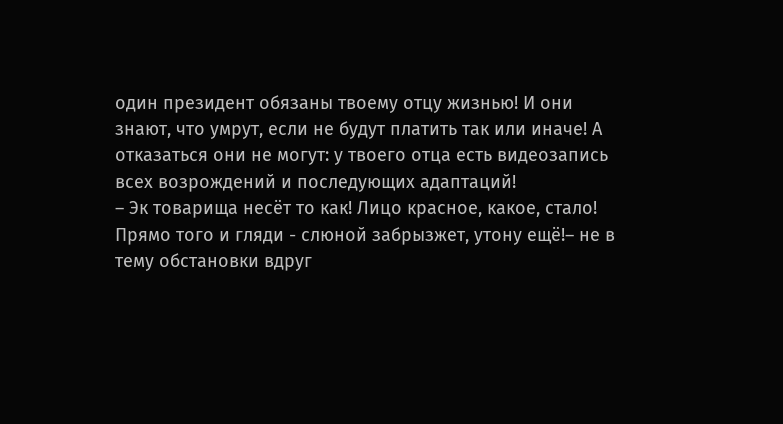один президент обязаны твоему отцу жизнью! И они знают, что умрут, если не будут платить так или иначе! А отказаться они не могут: у твоего отца есть видеозапись всех возрождений и последующих адаптаций!
– Эк товарища несёт то как! Лицо красное, какое, стало! Прямо того и гляди - слюной забрызжет, утону ещё!– не в тему обстановки вдруг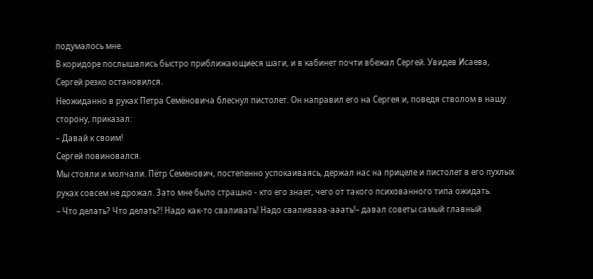подумалось мне.
В коридоре послышались быстро приближающиеся шаги, и в кабинет почти вбежал Сергей. Увидев Исаева, Сергей резко остановился.
Неожиданно в руках Петра Семёновича блеснул пистолет. Он направил его на Сергея и, поведя стволом в нашу сторону, приказал:
– Давай к своим!
Сергей повиновался.
Мы стояли и молчали. Пётр Семенович, постепенно успокаиваясь, держал нас на прицеле и пистолет в его пухлых руках совсем не дрожал. Зато мне было страшно - кто его знает, чего от такого психованного типа ожидать.
– Что делать? Что делать?! Надо как-то сваливать! Надо сваливааа-ааать!– давал советы самый главный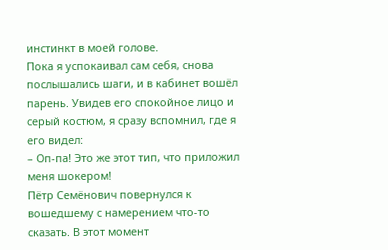инстинкт в моей голове.
Пока я успокаивал сам себя, снова послышались шаги, и в кабинет вошёл парень. Увидев его спокойное лицо и серый костюм, я сразу вспомнил, где я его видел:
– Оп-па! Это же этот тип, что приложил меня шокером!
Пётр Семёнович повернулся к вошедшему с намерением что-то сказать. В этот момент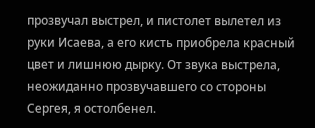прозвучал выстрел, и пистолет вылетел из руки Исаева, а его кисть приобрела красный цвет и лишнюю дырку. От звука выстрела, неожиданно прозвучавшего со стороны Сергея, я остолбенел.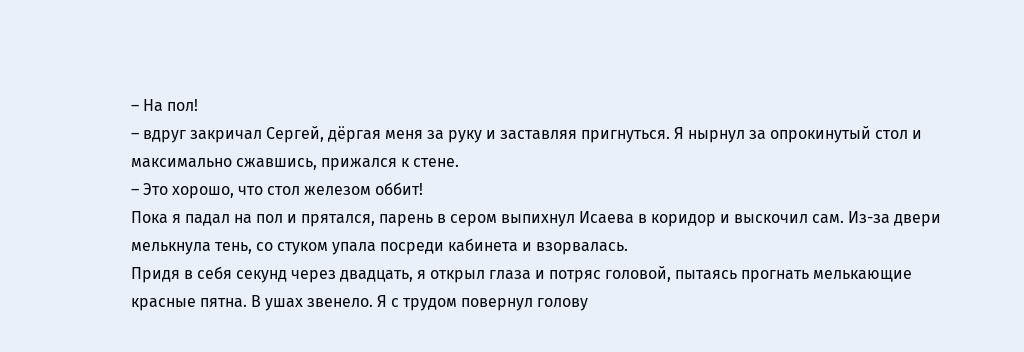– На пол!
– вдруг закричал Сергей, дёргая меня за руку и заставляя пригнуться. Я нырнул за опрокинутый стол и максимально сжавшись, прижался к стене.
– Это хорошо, что стол железом оббит!
Пока я падал на пол и прятался, парень в сером выпихнул Исаева в коридор и выскочил сам. Из-за двери мелькнула тень, со стуком упала посреди кабинета и взорвалась.
Придя в себя секунд через двадцать, я открыл глаза и потряс головой, пытаясь прогнать мелькающие красные пятна. В ушах звенело. Я с трудом повернул голову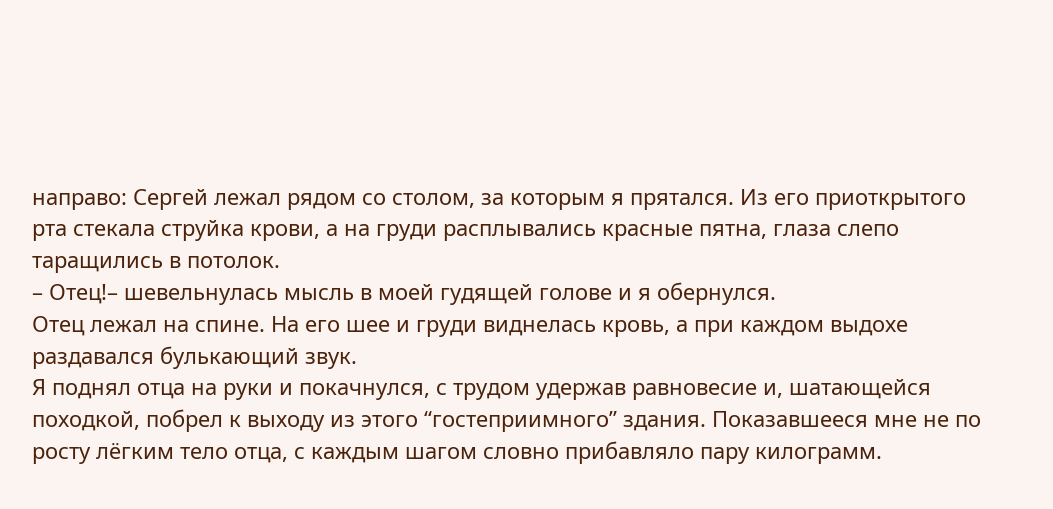направо: Сергей лежал рядом со столом, за которым я прятался. Из его приоткрытого рта стекала струйка крови, а на груди расплывались красные пятна, глаза слепо таращились в потолок.
– Отец!– шевельнулась мысль в моей гудящей голове и я обернулся.
Отец лежал на спине. На его шее и груди виднелась кровь, а при каждом выдохе раздавался булькающий звук.
Я поднял отца на руки и покачнулся, с трудом удержав равновесие и, шатающейся походкой, побрел к выходу из этого “гостеприимного” здания. Показавшееся мне не по росту лёгким тело отца, с каждым шагом словно прибавляло пару килограмм.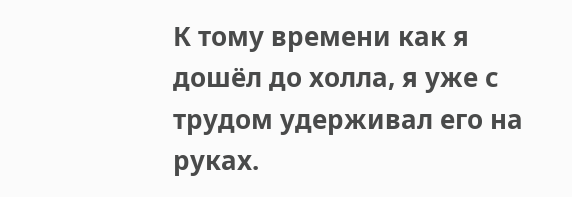К тому времени как я дошёл до холла, я уже с трудом удерживал его на руках.